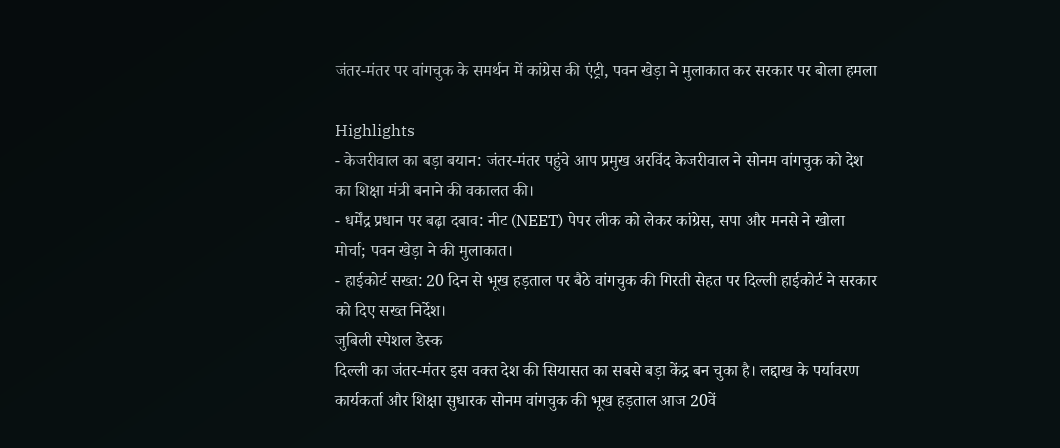जंतर-मंतर पर वांगचुक के समर्थन में कांग्रेस की एंट्री, पवन खेड़ा ने मुलाकात कर सरकार पर बोला हमला

Highlights
- केजरीवाल का बड़ा बयान: जंतर-मंतर पहुंचे आप प्रमुख अरविंद केजरीवाल ने सोनम वांगचुक को देश का शिक्षा मंत्री बनाने की वकालत की।
- धर्मेंद्र प्रधान पर बढ़ा दबाव: नीट (NEET) पेपर लीक को लेकर कांग्रेस, सपा और मनसे ने खोला मोर्चा; पवन खेड़ा ने की मुलाकात।
- हाईकोर्ट सख्त: 20 दिन से भूख हड़ताल पर बैठे वांगचुक की गिरती सेहत पर दिल्ली हाईकोर्ट ने सरकार को दिए सख्त निर्देश।
जुबिली स्पेशल डेस्क
दिल्ली का जंतर-मंतर इस वक्त देश की सियासत का सबसे बड़ा केंद्र बन चुका है। लद्दाख के पर्यावरण कार्यकर्ता और शिक्षा सुधारक सोनम वांगचुक की भूख हड़ताल आज 20वें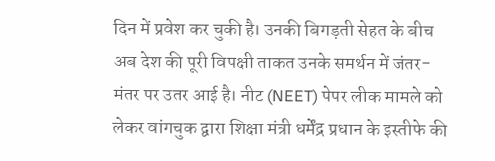दिन में प्रवेश कर चुकी है। उनकी बिगड़ती सेहत के बीच अब देश की पूरी विपक्षी ताकत उनके समर्थन में जंतर-मंतर पर उतर आई है। नीट (NEET) पेपर लीक मामले को लेकर वांगचुक द्वारा शिक्षा मंत्री धर्मेंद्र प्रधान के इस्तीफे की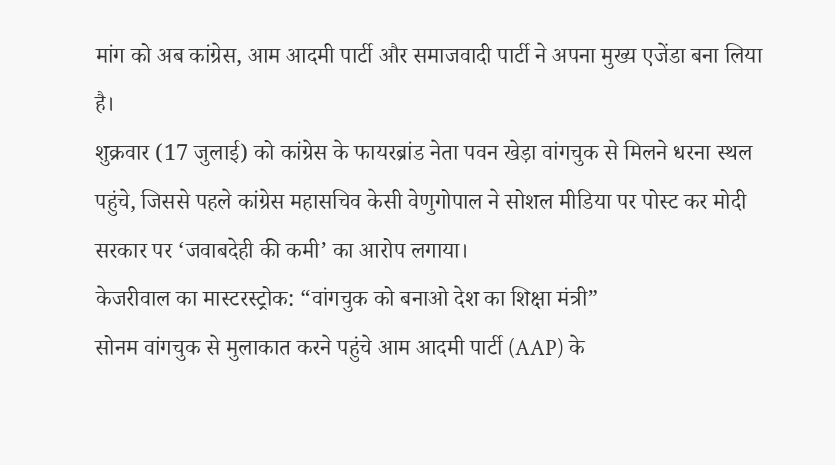मांग को अब कांग्रेस, आम आदमी पार्टी और समाजवादी पार्टी ने अपना मुख्य एजेंडा बना लिया है।
शुक्रवार (17 जुलाई) को कांग्रेस के फायरब्रांड नेता पवन खेड़ा वांगचुक से मिलने धरना स्थल पहुंचे, जिससे पहले कांग्रेस महासचिव केसी वेणुगोपाल ने सोशल मीडिया पर पोस्ट कर मोदी सरकार पर ‘जवाबदेही की कमी’ का आरोप लगाया।
केजरीवाल का मास्टरस्ट्रोक: “वांगचुक को बनाओ देश का शिक्षा मंत्री”
सोनम वांगचुक से मुलाकात करने पहुंचे आम आदमी पार्टी (AAP) के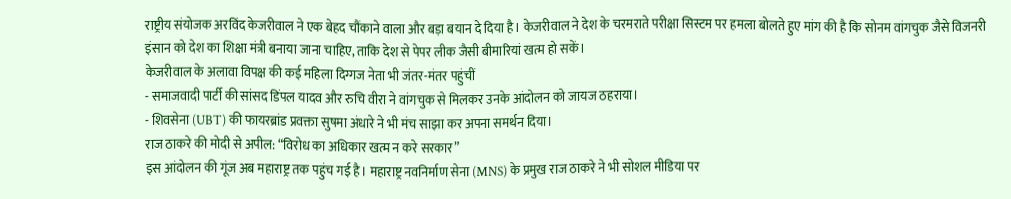राष्ट्रीय संयोजक अरविंद केजरीवाल ने एक बेहद चौंकाने वाला और बड़ा बयान दे दिया है। केजरीवाल ने देश के चरमराते परीक्षा सिस्टम पर हमला बोलते हुए मांग की है कि सोनम वांगचुक जैसे विजनरी इंसान को देश का शिक्षा मंत्री बनाया जाना चाहिए, ताकि देश से पेपर लीक जैसी बीमारियां खत्म हो सकें।
केजरीवाल के अलावा विपक्ष की कई महिला दिग्गज नेता भी जंतर-मंतर पहुंचीं
- समाजवादी पार्टी की सांसद डिंपल यादव और रुचि वीरा ने वांगचुक से मिलकर उनके आंदोलन को जायज ठहराया।
- शिवसेना (UBT) की फायरब्रांड प्रवक्ता सुषमा अंधारे ने भी मंच साझा कर अपना समर्थन दिया।
राज ठाकरे की मोदी से अपील: “विरोध का अधिकार खत्म न करे सरकार”
इस आंदोलन की गूंज अब महाराष्ट्र तक पहुंच गई है। महाराष्ट्र नवनिर्माण सेना (MNS) के प्रमुख राज ठाकरे ने भी सोशल मीडिया पर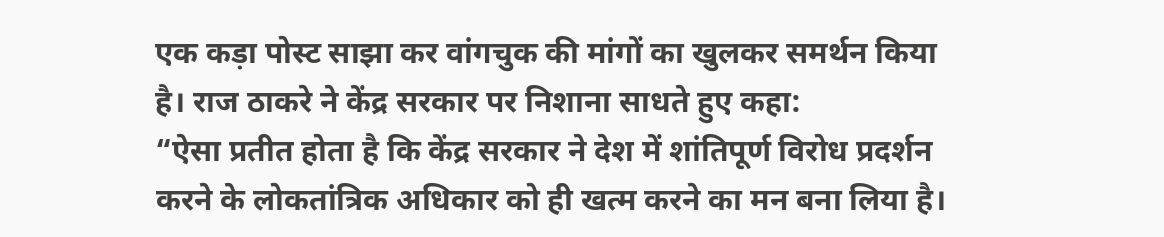एक कड़ा पोस्ट साझा कर वांगचुक की मांगों का खुलकर समर्थन किया है। राज ठाकरे ने केंद्र सरकार पर निशाना साधते हुए कहा:
“ऐसा प्रतीत होता है कि केंद्र सरकार ने देश में शांतिपूर्ण विरोध प्रदर्शन करने के लोकतांत्रिक अधिकार को ही खत्म करने का मन बना लिया है।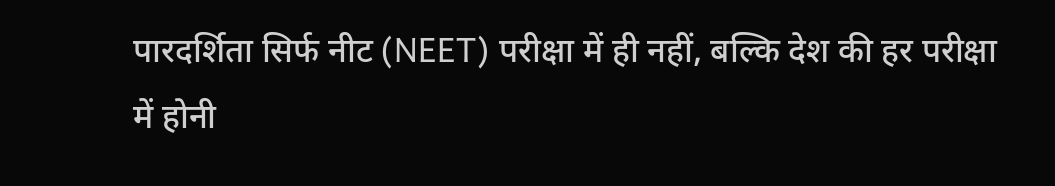पारदर्शिता सिर्फ नीट (NEET) परीक्षा में ही नहीं, बल्कि देश की हर परीक्षा में होनी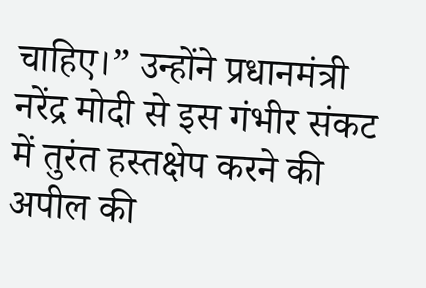चाहिए।” उन्होंने प्रधानमंत्री नरेंद्र मोदी से इस गंभीर संकट में तुरंत हस्तक्षेप करने की अपील की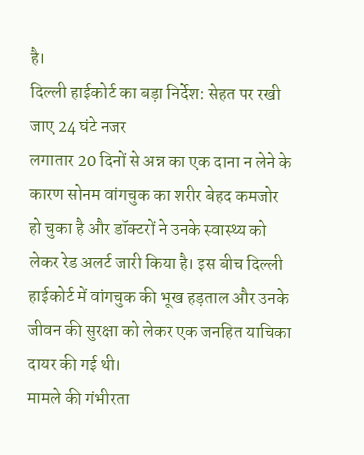है।
दिल्ली हाईकोर्ट का बड़ा निर्देश: सेहत पर रखी जाए 24 घंटे नजर
लगातार 20 दिनों से अन्न का एक दाना न लेने के कारण सोनम वांगचुक का शरीर बेहद कमजोर हो चुका है और डॉक्टरों ने उनके स्वास्थ्य को लेकर रेड अलर्ट जारी किया है। इस बीच दिल्ली हाईकोर्ट में वांगचुक की भूख हड़ताल और उनके जीवन की सुरक्षा को लेकर एक जनहित याचिका दायर की गई थी।
मामले की गंभीरता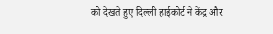को देखते हुए दिल्ली हाईकोर्ट ने केंद्र और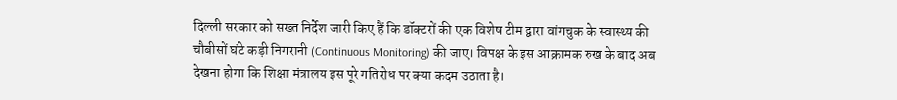दिल्ली सरकार को सख्त निर्देश जारी किए हैं कि डॉक्टरों की एक विशेष टीम द्वारा वांगचुक के स्वास्थ्य की चौबीसों घंटे कड़ी निगरानी (Continuous Monitoring) की जाए। विपक्ष के इस आक्रामक रुख के बाद अब देखना होगा कि शिक्षा मंत्रालय इस पूरे गतिरोध पर क्या कदम उठाता है।